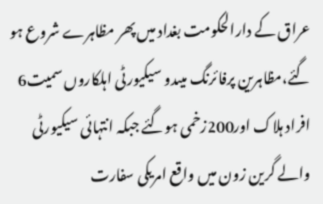عراق کے دارالحکومت بغداد میں پھر مظاہرے شروع ہو گئے،مظاہرین پرفائرنگ میںدو سیکیورٹی اہلکاروں سمیت6 افراد ہلاک اور200زخمی ہوگئے جبکہ انتہائی سیکیورٹی والے گرین زون میں واقع امریکی سفارت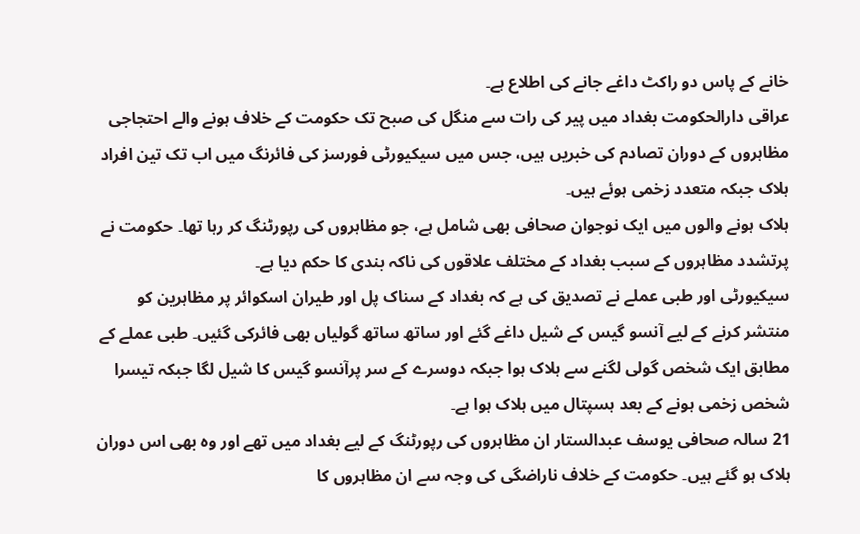خانے کے پاس دو راکٹ داغے جانے کی اطلاع ہے۔
عراقی دارالحکومت بغداد میں پیر کی رات سے منگل کی صبح تک حکومت کے خلاف ہونے والے احتجاجی مظاہروں کے دوران تصادم کی خبریں ہیں، جس میں سیکیورٹی فورسز کی فائرنگ میں اب تک تین افراد ہلاک جبکہ متعدد زخمی ہوئے ہیں۔
ہلاک ہونے والوں میں ایک نوجوان صحافی بھی شامل ہے، جو مظاہروں کی رپورٹنگ کر رہا تھا۔ حکومت نے پرتشدد مظاہروں کے سبب بغداد کے مختلف علاقوں کی ناکہ بندی کا حکم دیا ہے۔
سیکیورٹی اور طبی عملے نے تصدیق کی ہے کہ بغداد کے سناک پل اور طیران اسکوائر پر مظاہرین کو منتشر کرنے کے لیے آنسو گیس کے شیل داغے گئے اور ساتھ ساتھ گولیاں بھی فائرکی گئیں۔ طبی عملے کے مطابق ایک شخص گولی لگنے سے ہلاک ہوا جبکہ دوسرے کے سر پرآنسو گیس کا شیل لگا جبکہ تیسرا شخص زخمی ہونے کے بعد ہسپتال میں ہلاک ہوا ہے۔
21 سالہ صحافی یوسف عبدالستار ان مظاہروں کی رپورٹنگ کے لیے بغداد میں تھے اور وہ بھی اس دوران ہلاک ہو گئے ہیں۔ حکومت کے خلاف ناراضگی کی وجہ سے ان مظاہروں کا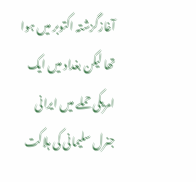آغازگزشتہ اکتوبر میں ہوا تھا لیکن بغداد میں ایک امریکی حملے میں ایرانی جنرل سلیمانی کی ہلاکت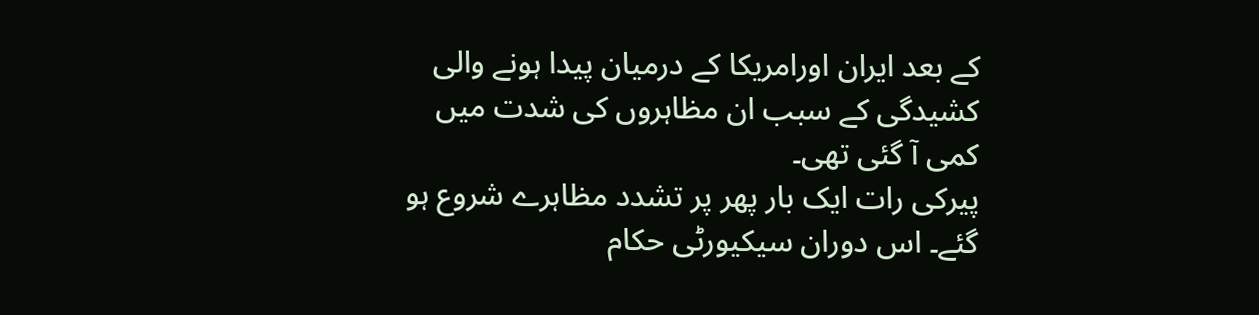کے بعد ایران اورامریکا کے درمیان پیدا ہونے والی کشیدگی کے سبب ان مظاہروں کی شدت میں کمی آ گئی تھی۔
پیرکی رات ایک بار پھر پر تشدد مظاہرے شروع ہو گئے۔ اس دوران سیکیورٹی حکام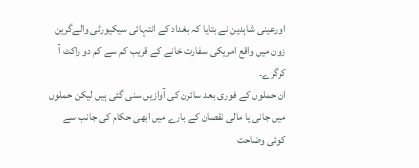اورعینی شاہدین نے بتایا کہ بغداد کے انتہائی سیکیورٹی والےگرین زون میں واقع امریکی سفارت خانے کے قریب کم سے کم دو راکٹ آ کرگرے۔
ان حملوں کے فوری بعد سائرن کی آوازیں سنی گئی ہیں لیکن حملوں میں جانی یا مالی نقصان کے بارے میں ابھی حکام کی جانب سے کوئی وضاحت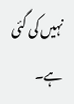نہیں کی گئی ہے۔